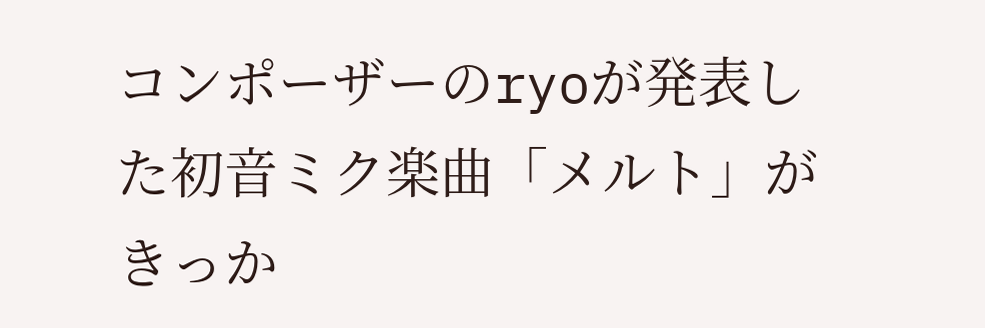コンポーザーのryoが発表した初音ミク楽曲「メルト」がきっか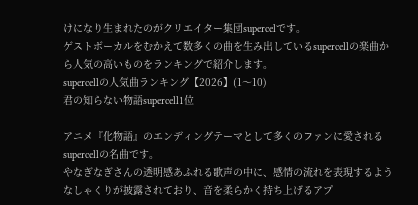けになり生まれたのがクリエイター集団supercelです。
ゲストボーカルをむかえて数多くの曲を生み出しているsupercellの楽曲から人気の高いものをランキングで紹介します。
supercellの人気曲ランキング【2026】(1〜10)
君の知らない物語supercell1位

アニメ『化物語』のエンディングテーマとして多くのファンに愛されるsupercellの名曲です。
やなぎなぎさんの透明感あふれる歌声の中に、感情の流れを表現するようなしゃくりが披露されており、音を柔らかく持ち上げるアプ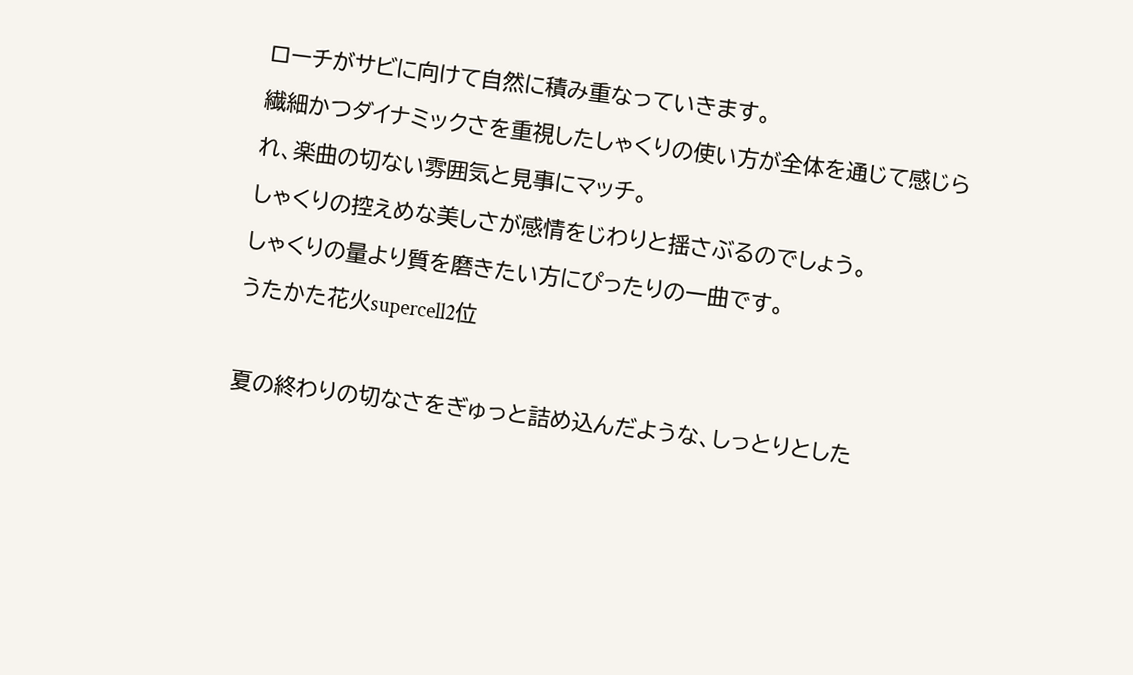ローチがサビに向けて自然に積み重なっていきます。
繊細かつダイナミックさを重視したしゃくりの使い方が全体を通じて感じられ、楽曲の切ない雰囲気と見事にマッチ。
しゃくりの控えめな美しさが感情をじわりと揺さぶるのでしょう。
しゃくりの量より質を磨きたい方にぴったりの一曲です。
うたかた花火supercell2位

夏の終わりの切なさをぎゅっと詰め込んだような、しっとりとした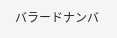バラードナンバ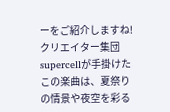ーをご紹介しますね!
クリエイター集団supercellが手掛けたこの楽曲は、夏祭りの情景や夜空を彩る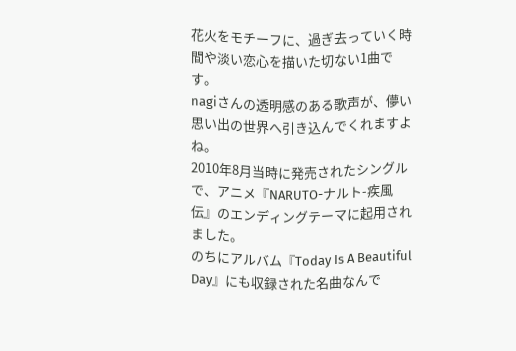花火をモチーフに、過ぎ去っていく時間や淡い恋心を描いた切ない1曲です。
nagiさんの透明感のある歌声が、儚い思い出の世界へ引き込んでくれますよね。
2010年8月当時に発売されたシングルで、アニメ『NARUTO-ナルト-疾風伝』のエンディングテーマに起用されました。
のちにアルバム『Today Is A Beautiful Day』にも収録された名曲なんで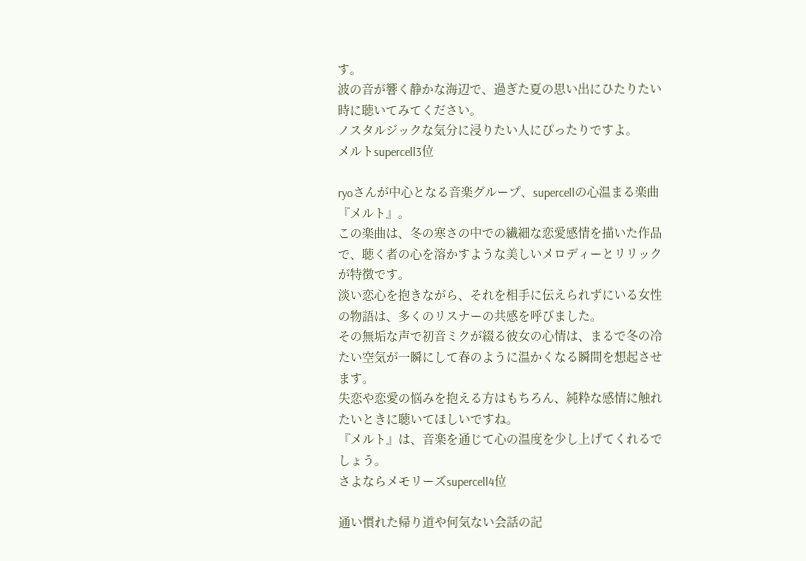す。
波の音が響く静かな海辺で、過ぎた夏の思い出にひたりたい時に聴いてみてください。
ノスタルジックな気分に浸りたい人にぴったりですよ。
メルトsupercell3位

ryoさんが中心となる音楽グループ、supercellの心温まる楽曲『メルト』。
この楽曲は、冬の寒さの中での繊細な恋愛感情を描いた作品で、聴く者の心を溶かすような美しいメロディーとリリックが特徴です。
淡い恋心を抱きながら、それを相手に伝えられずにいる女性の物語は、多くのリスナーの共感を呼びました。
その無垢な声で初音ミクが綴る彼女の心情は、まるで冬の冷たい空気が一瞬にして春のように温かくなる瞬間を想起させます。
失恋や恋愛の悩みを抱える方はもちろん、純粋な感情に触れたいときに聴いてほしいですね。
『メルト』は、音楽を通じて心の温度を少し上げてくれるでしょう。
さよならメモリーズsupercell4位

通い慣れた帰り道や何気ない会話の記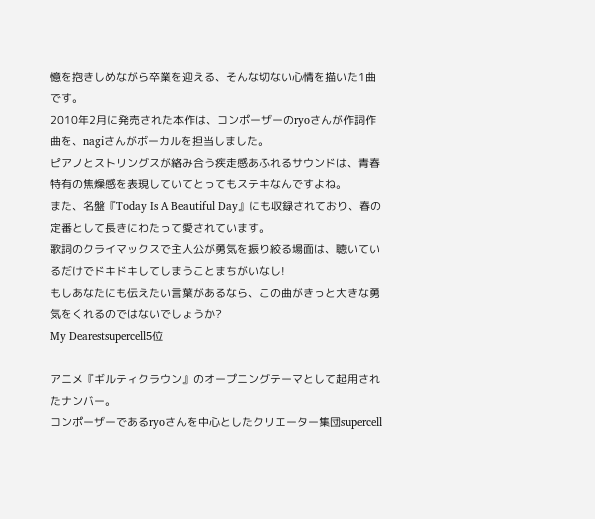憶を抱きしめながら卒業を迎える、そんな切ない心情を描いた1曲です。
2010年2月に発売された本作は、コンポーザーのryoさんが作詞作曲を、nagiさんがボーカルを担当しました。
ピアノとストリングスが絡み合う疾走感あふれるサウンドは、青春特有の焦燥感を表現していてとってもステキなんですよね。
また、名盤『Today Is A Beautiful Day』にも収録されており、春の定番として長きにわたって愛されています。
歌詞のクライマックスで主人公が勇気を振り絞る場面は、聴いているだけでドキドキしてしまうことまちがいなし!
もしあなたにも伝えたい言葉があるなら、この曲がきっと大きな勇気をくれるのではないでしょうか?
My Dearestsupercell5位

アニメ『ギルティクラウン』のオープニングテーマとして起用されたナンバー。
コンポーザーであるryoさんを中心としたクリエーター集団supercell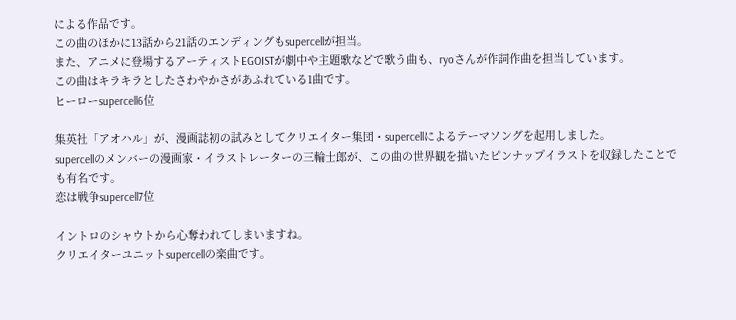による作品です。
この曲のほかに13話から21話のエンディングもsupercellが担当。
また、アニメに登場するアーティストEGOISTが劇中や主題歌などで歌う曲も、ryoさんが作詞作曲を担当しています。
この曲はキラキラとしたさわやかさがあふれている1曲です。
ヒーローsupercell6位

集英社「アオハル」が、漫画誌初の試みとしてクリエイター集団・supercellによるテーマソングを起用しました。
supercellのメンバーの漫画家・イラストレーターの三輪士郎が、この曲の世界観を描いたピンナップイラストを収録したことでも有名です。
恋は戦争supercell7位

イントロのシャウトから心奪われてしまいますね。
クリエイターユニットsupercellの楽曲です。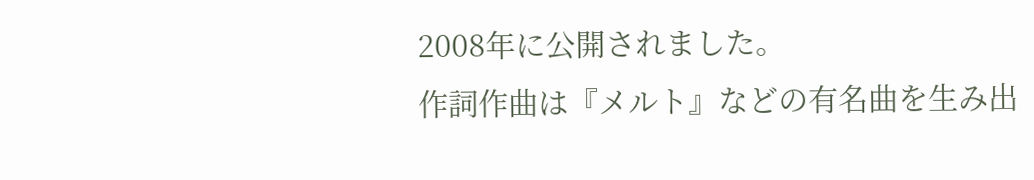2008年に公開されました。
作詞作曲は『メルト』などの有名曲を生み出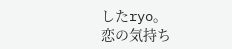したryo。
恋の気持ち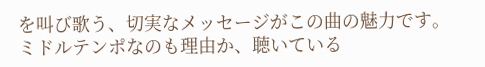を叫び歌う、切実なメッセージがこの曲の魅力です。
ミドルテンポなのも理由か、聴いている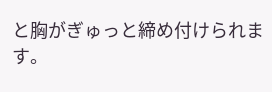と胸がぎゅっと締め付けられます。